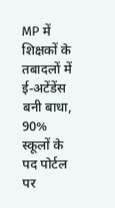MP में शिक्षकों के तबादलों में ई-अटेंडेंस बनी बाधा, 90% स्कूलों के पद पोर्टल पर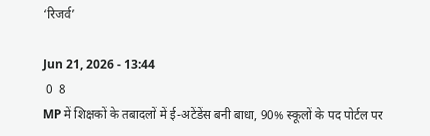‘रिजर्व’

Jun 21, 2026 - 13:44
 0  8
MP में शिक्षकों के तबादलों में ई-अटेंडेंस बनी बाधा, 90% स्कूलों के पद पोर्टल पर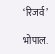‘रिजर्व’

भोपाल.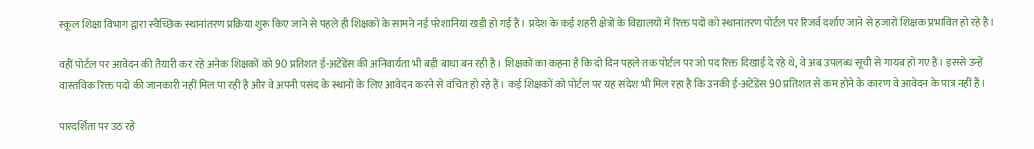स्कूल शिक्षा विभाग द्वारा स्वैच्छिक स्थानांतरण प्रक्रिया शुरू किए जाने से पहले ही शिक्षकों के सामने नई परेशानियां खड़ी हो गई हैं। प्रदेश के कई शहरी क्षेत्रों के विद्यालयों में रिक्त पदों को स्थानांतरण पोर्टल पर रिजर्व दर्शाए जाने से हजारों शिक्षक प्रभावित हो रहे हैं।

वहीं पोर्टल पर आवेदन की तैयारी कर रहे अनेक शिक्षकों को 90 प्रतिशत ई-अटेंडेंस की अनिवार्यता भी बड़ी बाधा बन रही है। शिक्षकों का कहना है कि दो दिन पहले तक पोर्टल पर जो पद रिक्त दिखाई दे रहे थे, वे अब उपलब्ध सूची से गायब हो गए हैं। इससे उन्हें वास्तविक रिक्त पदों की जानकारी नहीं मिल पा रही है और वे अपनी पसंद के स्थानों के लिए आवेदन करने से वंचित हो रहे हैं। कई शिक्षकों को पोर्टल पर यह संदेश भी मिल रहा है कि उनकी ई-अटेंडेंस 90 प्रतिशत से कम होने के कारण वे आवेदन के पात्र नहीं हैं।

पारदर्शिता पर उठ रहे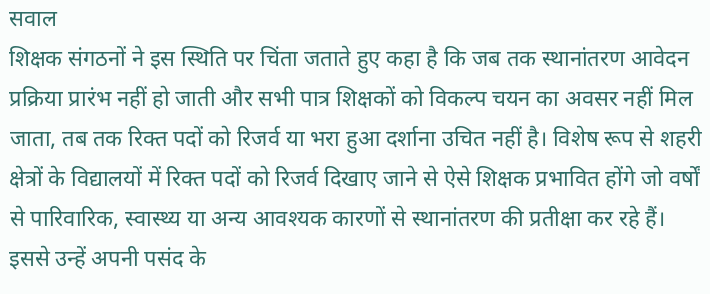सवाल
शिक्षक संगठनों ने इस स्थिति पर चिंता जताते हुए कहा है कि जब तक स्थानांतरण आवेदन प्रक्रिया प्रारंभ नहीं हो जाती और सभी पात्र शिक्षकों को विकल्प चयन का अवसर नहीं मिल जाता, तब तक रिक्त पदों को रिजर्व या भरा हुआ दर्शाना उचित नहीं है। विशेष रूप से शहरी क्षेत्रों के विद्यालयों में रिक्त पदों को रिजर्व दिखाए जाने से ऐसे शिक्षक प्रभावित होंगे जो वर्षों से पारिवारिक, स्वास्थ्य या अन्य आवश्यक कारणों से स्थानांतरण की प्रतीक्षा कर रहे हैं। इससे उन्हें अपनी पसंद के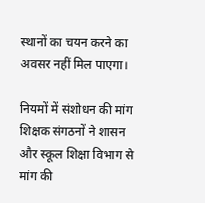स्थानों का चयन करने का अवसर नहीं मिल पाएगा।

नियमों में संशोधन की मांग
शिक्षक संगठनों ने शासन और स्कूल शिक्षा विभाग से मांग की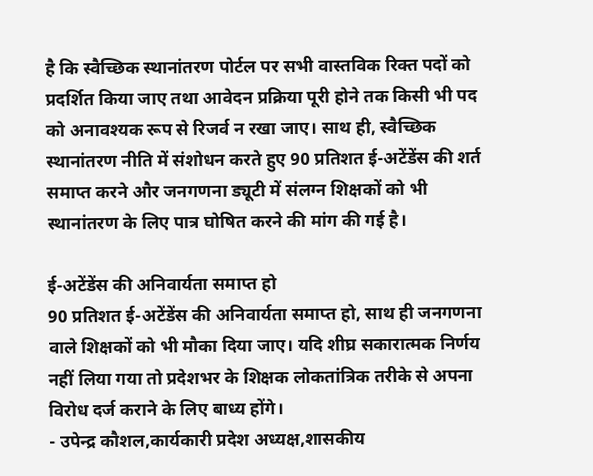है कि स्वैच्छिक स्थानांतरण पोर्टल पर सभी वास्तविक रिक्त पदों को प्रदर्शित किया जाए तथा आवेदन प्रक्रिया पूरी होने तक किसी भी पद को अनावश्यक रूप से रिजर्व न रखा जाए। साथ ही, स्वैच्छिक स्थानांतरण नीति में संशोधन करते हुए 90 प्रतिशत ई-अटेंडेंस की शर्त समाप्त करने और जनगणना ड्यूटी में संलग्न शिक्षकों को भी स्थानांतरण के लिए पात्र घोषित करने की मांग की गई है।

ई-अटेंडेंस की अनिवार्यता समाप्त हो
90 प्रतिशत ई-अटेंडेंस की अनिवार्यता समाप्त हो, साथ ही जनगणना वाले शिक्षकों को भी मौका दिया जाए। यदि शीघ्र सकारात्मक निर्णय नहीं लिया गया तो प्रदेशभर के शिक्षक लोकतांत्रिक तरीके से अपना विरोध दर्ज कराने के लिए बाध्य होंगे।
- उपेन्द्र कौशल,कार्यकारी प्रदेश अध्यक्ष,शासकीय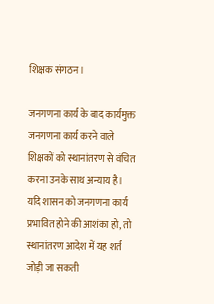शिक्षक संगठन।

जनगणना कार्य के बाद कार्यमुक्त
जनगणना कार्य करने वाले शिक्षकों को स्थानांतरण से वंचित करना उनके साथ अन्याय है। यदि शासन को जनगणना कार्य प्रभावित होने की आशंका हो, तो स्थानांतरण आदेश में यह शर्त जोड़ी जा सकती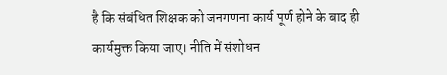है कि संबंधित शिक्षक को जनगणना कार्य पूर्ण होने के बाद ही कार्यमुक्त किया जाए। नीति में संशोधन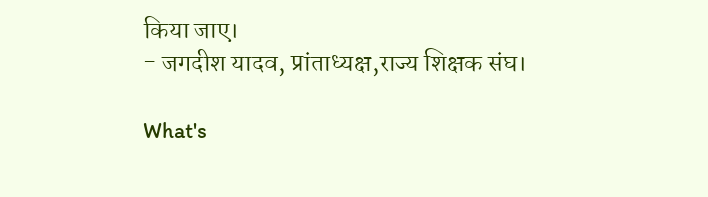किया जाए।
- जगदीश यादव, प्रांताध्यक्ष,राज्य शिक्षक संघ।

What's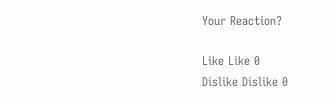Your Reaction?

Like Like 0
Dislike Dislike 0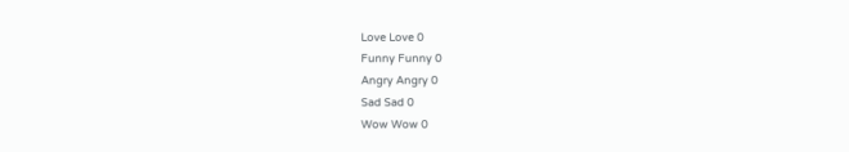Love Love 0
Funny Funny 0
Angry Angry 0
Sad Sad 0
Wow Wow 0